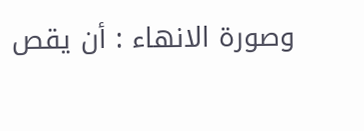وصورة الانهاء : أن يقص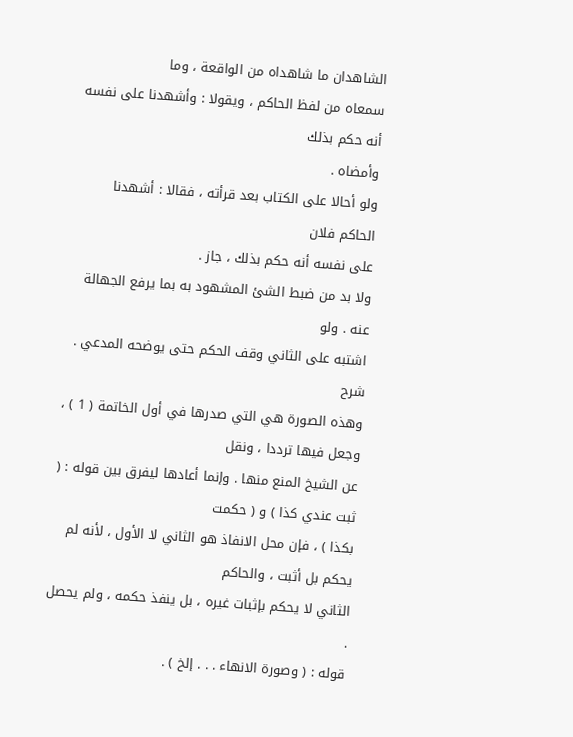الشاهدان ما شاهداه من الواقعة ، وما
سمعاه من لفظ الحاكم ، ويقولا : وأشهدنا على نفسه أنه حكم بذلك
وأمضاه .
ولو أحالا على الكتاب بعد قرأته ، فقالا : أشهدنا الحاكم فلان
على نفسه أنه حكم بذلك ، جاز .
ولا بد من ضبط الشئ المشهود به بما يرفع الجهالة عنه . ولو
اشتبه على الثاني وقف الحكم حتى يوضحه المدعي .
شرح
وهذه الصورة هي التي صدرها في أول الخاتمة ( 1 ) ، وجعل فيها ترددا ، ونقل
عن الشيخ المنع منها . وإنما أعادها ليفرق بين قوله : ( ثبت عندي كذا ) و ( حكمت
بكذا ) ، فإن محل الانفاذ هو الثاني لا الأول ، لأنه لم يحكم بل أثبت ، والحاكم
الثاني لا يحكم بإثبات غيره ، بل ينفذ حكمه ، ولم يحصل .
قوله : ( وصورة الانهاء . . . إلخ ) .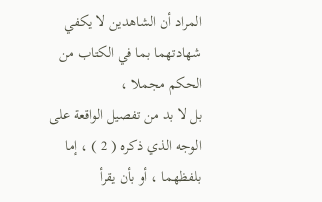المراد أن الشاهدين لا يكفي شهادتهما بما في الكتاب من الحكم مجملا ،
بل لا بد من تفصيل الواقعة على الوجه الذي ذكره ( 2 ) ، إما بلفظهما ، أو بأن يقرأ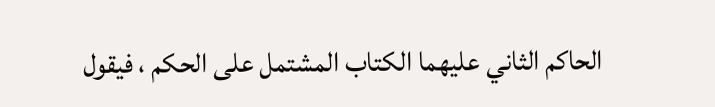الحاكم الثاني عليهما الكتاب المشتمل على الحكم ، فيقول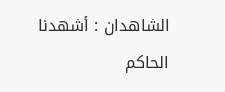الشاهدان : أشهدنا
الحاكم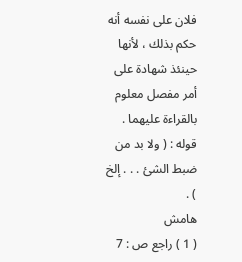فلان على نفسه أنه حكم بذلك ، لأنها حينئذ شهادة على أمر مفصل معلوم
بالقراءة عليهما .
قوله : ( ولا بد من ضبط الشئ . . . إلخ ) .
هامش
( 1 ) راجع ص : 7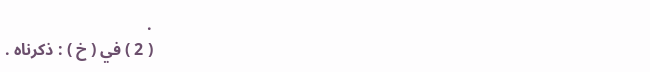.
( 2 ) في ( خ ) : ذكرناه .